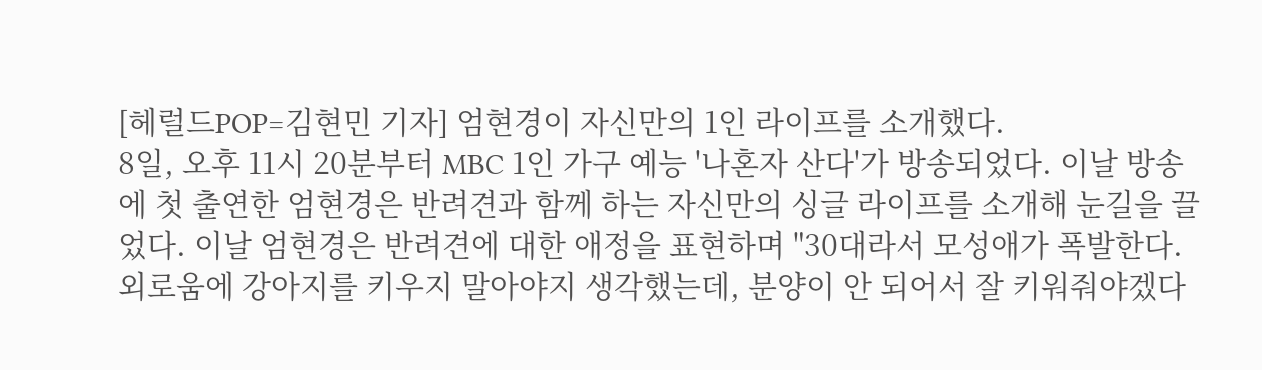[헤럴드POP=김현민 기자] 엄현경이 자신만의 1인 라이프를 소개했다.
8일, 오후 11시 20분부터 MBC 1인 가구 예능 '나혼자 산다'가 방송되었다. 이날 방송에 첫 출연한 엄현경은 반려견과 함께 하는 자신만의 싱글 라이프를 소개해 눈길을 끌었다. 이날 엄현경은 반려견에 대한 애정을 표현하며 "30대라서 모성애가 폭발한다. 외로움에 강아지를 키우지 말아야지 생각했는데, 분양이 안 되어서 잘 키워줘야겠다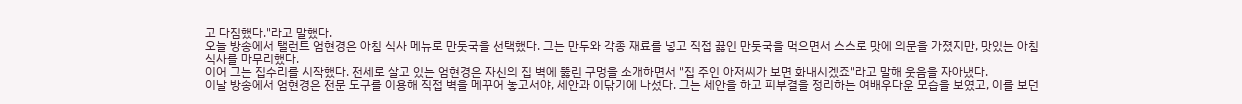고 다짐했다."라고 말했다.
오늘 방송에서 탤런트 엄현경은 아침 식사 메뉴로 만둣국을 선택했다. 그는 만두와 각종 재료를 넣고 직접 끓인 만둣국을 먹으면서 스스로 맛에 의문을 가졌지만, 맛있는 아침 식사를 마무리했다.
이어 그는 집수리를 시작했다. 전세로 살고 있는 엄현경은 자신의 집 벽에 뚫린 구멍을 소개하면서 "집 주인 아저씨가 보면 화내시겠죠"라고 말해 웃음을 자아냈다.
이날 방송에서 엄현경은 전문 도구를 이용해 직접 벽을 메꾸어 놓고서야, 세안과 이닦기에 나섰다. 그는 세안을 하고 피부결을 정리하는 여배우다운 모습을 보였고, 이를 보던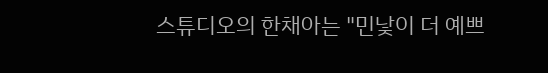스튜디오의 한채아는 "민낯이 더 예쁘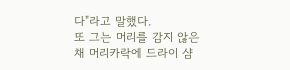다"라고 말했다.
또 그는 머리를 감지 않은 채 머리카락에 드라이 샴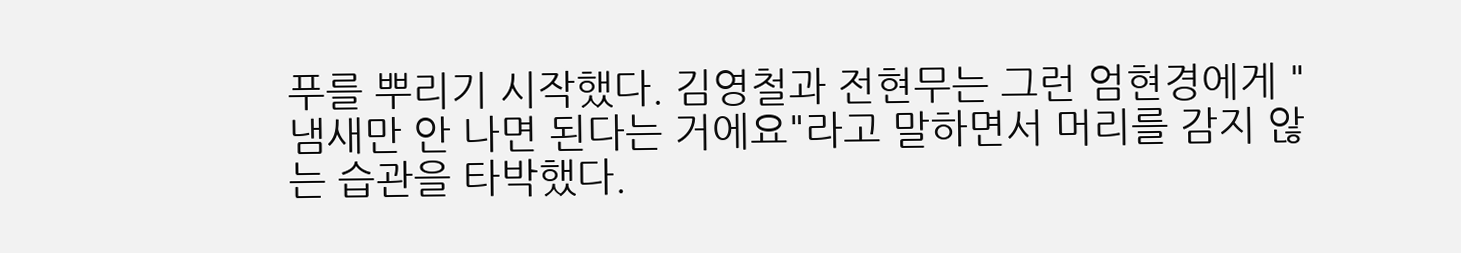푸를 뿌리기 시작했다. 김영철과 전현무는 그런 엄현경에게 "냄새만 안 나면 된다는 거에요"라고 말하면서 머리를 감지 않는 습관을 타박했다.